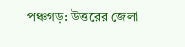পঞ্চগড়: উত্তরের জেলা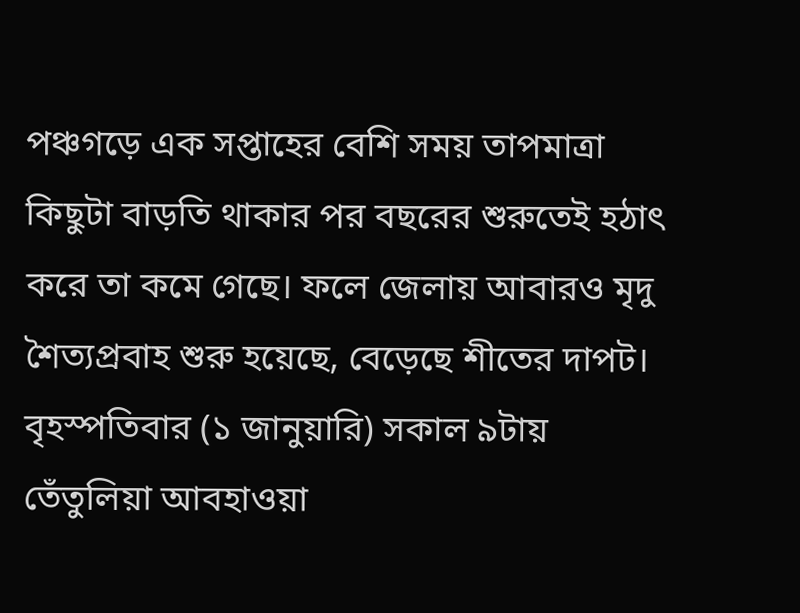পঞ্চগড়ে এক সপ্তাহের বেশি সময় তাপমাত্রা কিছুটা বাড়তি থাকার পর বছরের শুরুতেই হঠাৎ করে তা কমে গেছে। ফলে জেলায় আবারও মৃদু শৈত্যপ্রবাহ শুরু হয়েছে, বেড়েছে শীতের দাপট।
বৃহস্পতিবার (১ জানুয়ারি) সকাল ৯টায় তেঁতুলিয়া আবহাওয়া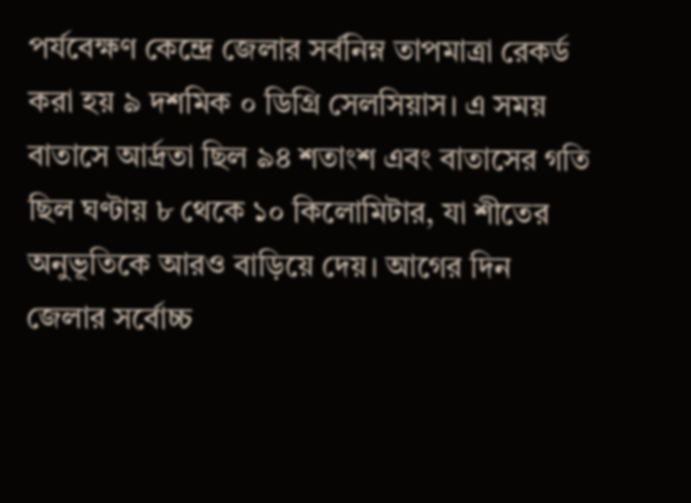পর্যবেক্ষণ কেন্দ্রে জেলার সর্বনিম্ন তাপমাত্রা রেকর্ড করা হয় ৯ দশমিক ০ ডিগ্রি সেলসিয়াস। এ সময় বাতাসে আর্দ্রতা ছিল ৯৪ শতাংশ এবং বাতাসের গতি ছিল ঘণ্টায় ৮ থেকে ১০ কিলোমিটার, যা শীতের অনুভূতিকে আরও বাড়িয়ে দেয়। আগের দিন জেলার সর্বোচ্চ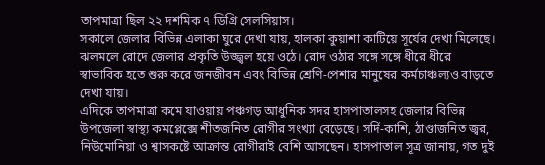তাপমাত্রা ছিল ২২ দশমিক ৭ ডিগ্রি সেলসিয়াস।
সকালে জেলার বিভিন্ন এলাকা ঘুরে দেখা যায়, হালকা কুয়াশা কাটিয়ে সূর্যের দেখা মিলেছে। ঝলমলে রোদে জেলার প্রকৃতি উজ্জ্বল হয়ে ওঠে। রোদ ওঠার সঙ্গে সঙ্গে ধীরে ধীরে স্বাভাবিক হতে শুরু করে জনজীবন এবং বিভিন্ন শ্রেণি-পেশার মানুষের কর্মচাঞ্চল্যও বাড়তে দেখা যায়।
এদিকে তাপমাত্রা কমে যাওয়ায় পঞ্চগড় আধুনিক সদর হাসপাতালসহ জেলার বিভিন্ন উপজেলা স্বাস্থ্য কমপ্লেক্সে শীতজনিত রোগীর সংখ্যা বেড়েছে। সর্দি-কাশি, ঠাণ্ডাজনিত জ্বর, নিউমোনিয়া ও শ্বাসকষ্টে আক্রান্ত রোগীরাই বেশি আসছেন। হাসপাতাল সূত্র জানায়, গত দুই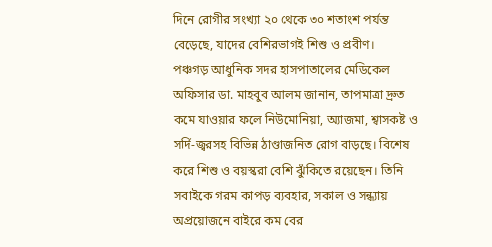দিনে রোগীর সংখ্যা ২০ থেকে ৩০ শতাংশ পর্যন্ত বেড়েছে, যাদের বেশিরভাগই শিশু ও প্রবীণ।
পঞ্চগড় আধুনিক সদর হাসপাতালের মেডিকেল অফিসার ডা. মাহবুব আলম জানান, তাপমাত্রা দ্রুত কমে যাওয়ার ফলে নিউমোনিয়া, অ্যাজমা, শ্বাসকষ্ট ও সর্দি-জ্বরসহ বিভিন্ন ঠাণ্ডাজনিত রোগ বাড়ছে। বিশেষ করে শিশু ও বয়স্করা বেশি ঝুঁকিতে রয়েছেন। তিনি সবাইকে গরম কাপড় ব্যবহার, সকাল ও সন্ধ্যায় অপ্রয়োজনে বাইরে কম বের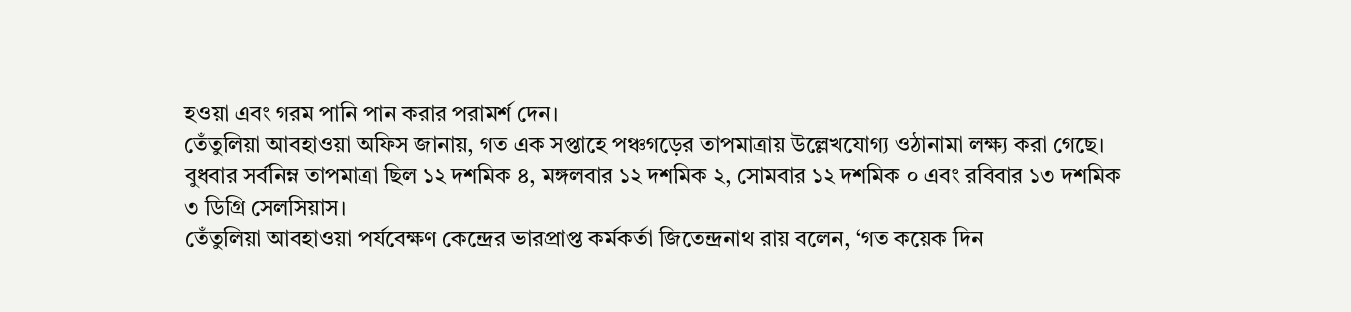হওয়া এবং গরম পানি পান করার পরামর্শ দেন।
তেঁতুলিয়া আবহাওয়া অফিস জানায়, গত এক সপ্তাহে পঞ্চগড়ের তাপমাত্রায় উল্লেখযোগ্য ওঠানামা লক্ষ্য করা গেছে। বুধবার সর্বনিম্ন তাপমাত্রা ছিল ১২ দশমিক ৪, মঙ্গলবার ১২ দশমিক ২, সোমবার ১২ দশমিক ০ এবং রবিবার ১৩ দশমিক ৩ ডিগ্রি সেলসিয়াস।
তেঁতুলিয়া আবহাওয়া পর্যবেক্ষণ কেন্দ্রের ভারপ্রাপ্ত কর্মকর্তা জিতেন্দ্রনাথ রায় বলেন, ‘গত কয়েক দিন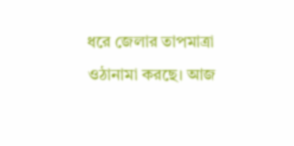ধরে জেলার তাপমাত্রা ওঠানামা করছে। আজ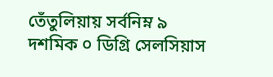তেঁতুলিয়ায় সর্বনিম্ন ৯ দশমিক ০ ডিগ্রি সেলসিয়াস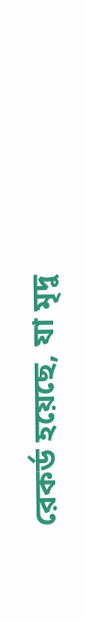রেকর্ড হয়েছে, যা মৃদু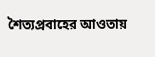শৈত্যপ্রবাহের আওতায়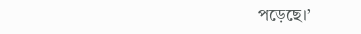পড়েছে।’